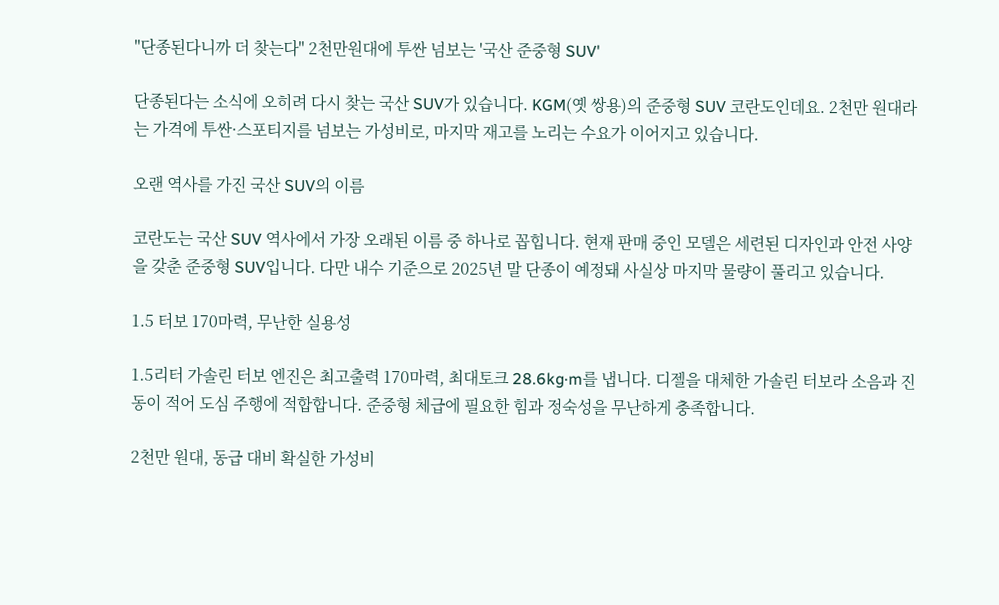"단종된다니까 더 찾는다" 2천만원대에 투싼 넘보는 '국산 준중형 SUV'

단종된다는 소식에 오히려 다시 찾는 국산 SUV가 있습니다. KGM(옛 쌍용)의 준중형 SUV 코란도인데요. 2천만 원대라는 가격에 투싼·스포티지를 넘보는 가성비로, 마지막 재고를 노리는 수요가 이어지고 있습니다.

오랜 역사를 가진 국산 SUV의 이름

코란도는 국산 SUV 역사에서 가장 오래된 이름 중 하나로 꼽힙니다. 현재 판매 중인 모델은 세련된 디자인과 안전 사양을 갖춘 준중형 SUV입니다. 다만 내수 기준으로 2025년 말 단종이 예정돼 사실상 마지막 물량이 풀리고 있습니다.

1.5 터보 170마력, 무난한 실용성

1.5리터 가솔린 터보 엔진은 최고출력 170마력, 최대토크 28.6kg·m를 냅니다. 디젤을 대체한 가솔린 터보라 소음과 진동이 적어 도심 주행에 적합합니다. 준중형 체급에 필요한 힘과 정숙성을 무난하게 충족합니다.

2천만 원대, 동급 대비 확실한 가성비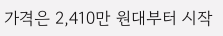가격은 2,410만 원대부터 시작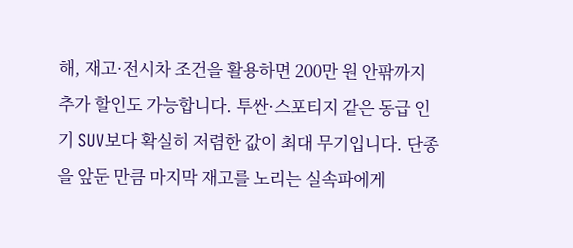해, 재고·전시차 조건을 활용하면 200만 원 안팎까지 추가 할인도 가능합니다. 투싼·스포티지 같은 동급 인기 SUV보다 확실히 저렴한 값이 최대 무기입니다. 단종을 앞둔 만큼 마지막 재고를 노리는 실속파에게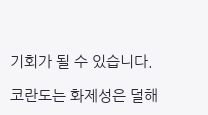기회가 될 수 있습니다.

코란도는 화제성은 덜해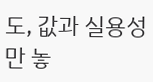도, 값과 실용성만 놓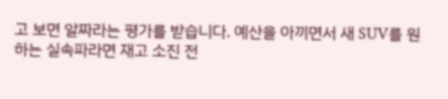고 보면 알짜라는 평가를 받습니다. 예산을 아끼면서 새 SUV를 원하는 실속파라면 재고 소진 전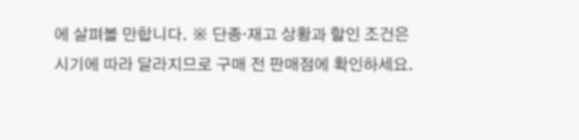에 살펴볼 만합니다. ※ 단종·재고 상황과 할인 조건은 시기에 따라 달라지므로 구매 전 판매점에 확인하세요.